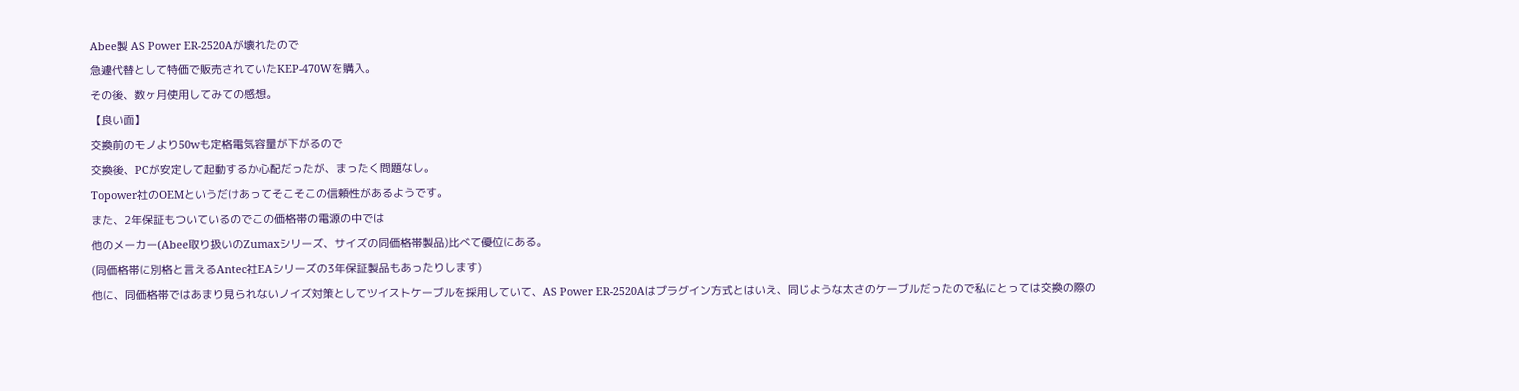Abee製 AS Power ER-2520Aが壊れたので
急遽代替として特価で販売されていたKEP-470Wを購入。
その後、数ヶ月使用してみての感想。
【良い面】
交換前のモノより50wも定格電気容量が下がるので
交換後、PCが安定して起動するか心配だったが、まったく問題なし。
Topower社のOEMというだけあってそこそこの信頼性があるようです。
また、2年保証もついているのでこの価格帯の電源の中では
他のメーカー(Abee取り扱いのZumaxシリーズ、サイズの同価格帯製品)比べて優位にある。
(同価格帯に別格と言えるAntec社EAシリーズの3年保証製品もあったりします)
他に、同価格帯ではあまり見られないノイズ対策としてツイストケーブルを採用していて、AS Power ER-2520Aはプラグイン方式とはいえ、同じような太さのケーブルだったので私にとっては交換の際の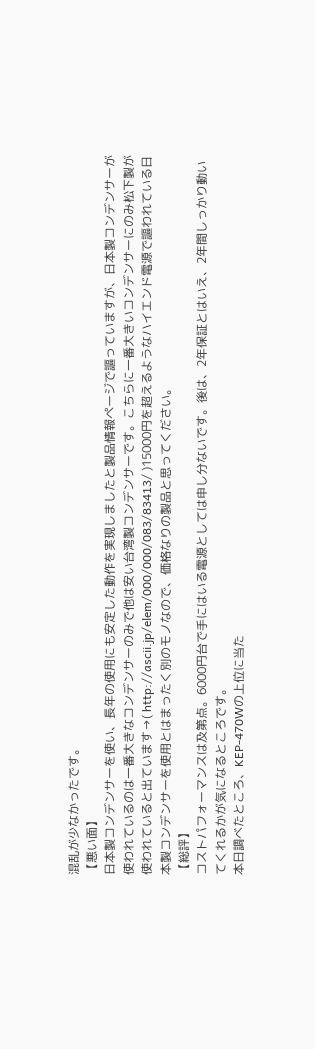混乱が少なかったです。
【悪い面】
日本製コンデンサーを使い、長年の使用にも安定した動作を実現しましたと製品情報ページで謳っていますが、日本製コンデンサーが使われているのは一番大きなコンデンサーのみで他は安い台湾製コンデンサーです。こちらに一番大きいコンデンサーにのみ松下製が使われていると出ています→( http://ascii.jp/elem/000/000/083/83413/ )15000円を超えるようなハイエンド電源で謳われている日本製コンデンサーを使用とはまったく別のモノなので、価格なりの製品と思ってください。
【総評】
コストパフォーマンスは及第点。6000円台で手にはいる電源としては申し分ないです。後は、2年保証とはいえ、2年間しっかり動いてくれるかが気になるところです。
本日調べたところ、KEP-470Wの上位に当た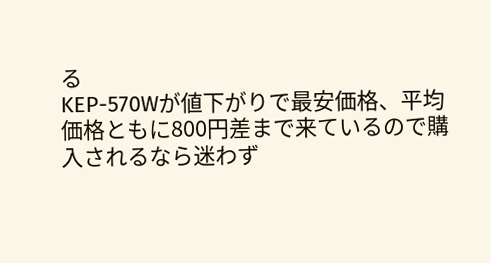る
KEP-570Wが値下がりで最安価格、平均価格ともに800円差まで来ているので購入されるなら迷わず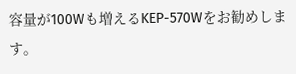容量が100Wも増えるKEP-570Wをお勧めします。